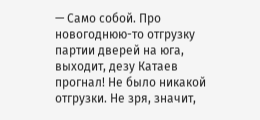— Само собой. Про новогоднюю-то отгрузку партии дверей на юга, выходит, дезу Катаев прогнал! Не было никакой отгрузки. Не зря, значит,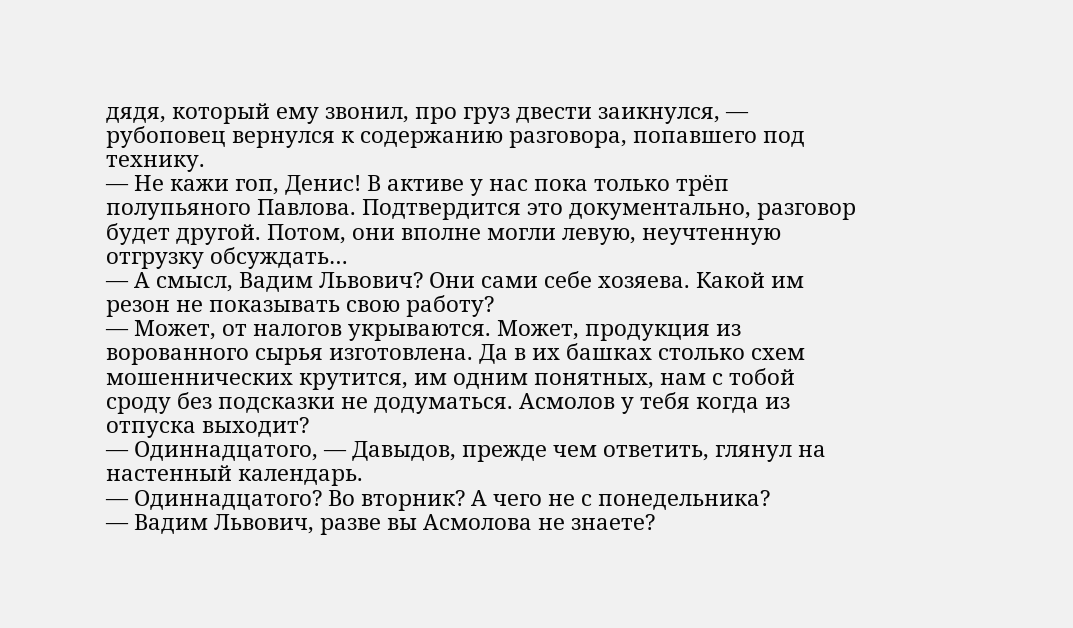дядя, который ему звонил, про груз двести заикнулся, — рубоповец вернулся к содержанию разговора, попавшего под технику.
— Не кажи гоп, Денис! В активе у нас пока только трёп полупьяного Павлова. Подтвердится это документально, разговор будет другой. Потом, они вполне могли левую, неучтенную отгрузку обсуждать…
— А смысл, Вадим Львович? Они сами себе хозяева. Какой им резон не показывать свою работу?
— Может, от налогов укрываются. Может, продукция из ворованного сырья изготовлена. Да в их башках столько схем мошеннических крутится, им одним понятных, нам с тобой сроду без подсказки не додуматься. Асмолов у тебя когда из отпуска выходит?
— Одиннадцатого, — Давыдов, прежде чем ответить, глянул на настенный календарь.
— Одиннадцатого? Во вторник? А чего не с понедельника?
— Вадим Львович, разве вы Асмолова не знаете?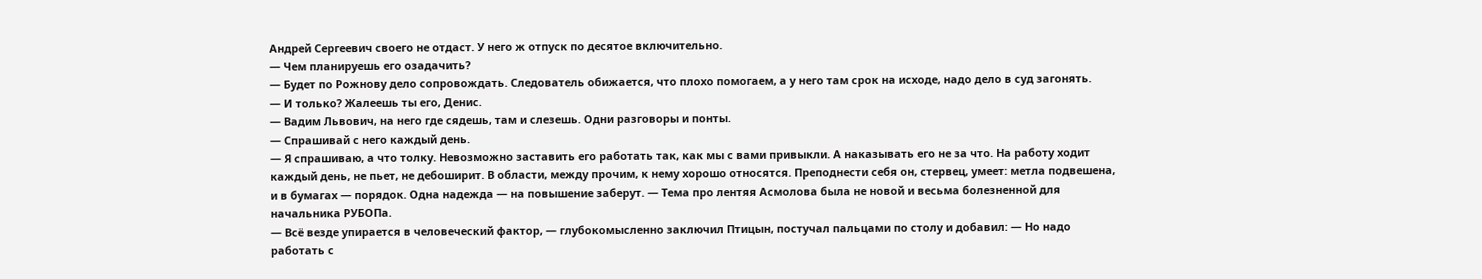Андрей Сергеевич своего не отдаст. У него ж отпуск по десятое включительно.
— Чем планируешь его озадачить?
— Будет по Рожнову дело сопровождать. Следователь обижается, что плохо помогаем, а у него там срок на исходе, надо дело в суд загонять.
— И только? Жалеешь ты его, Денис.
— Вадим Львович, на него где сядешь, там и слезешь. Одни разговоры и понты.
— Спрашивай с него каждый день.
— Я спрашиваю, а что толку. Невозможно заставить его работать так, как мы с вами привыкли. А наказывать его не за что. На работу ходит каждый день, не пьет, не дебоширит. В области, между прочим, к нему хорошо относятся. Преподнести себя он, стервец, умеет: метла подвешена, и в бумагах — порядок. Одна надежда — на повышение заберут. — Тема про лентяя Асмолова была не новой и весьма болезненной для начальника РУБОПа.
— Всё везде упирается в человеческий фактор, — глубокомысленно заключил Птицын, постучал пальцами по столу и добавил: — Но надо работать с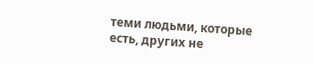теми людьми, которые есть, других не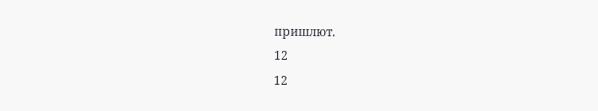пришлют.
12
12